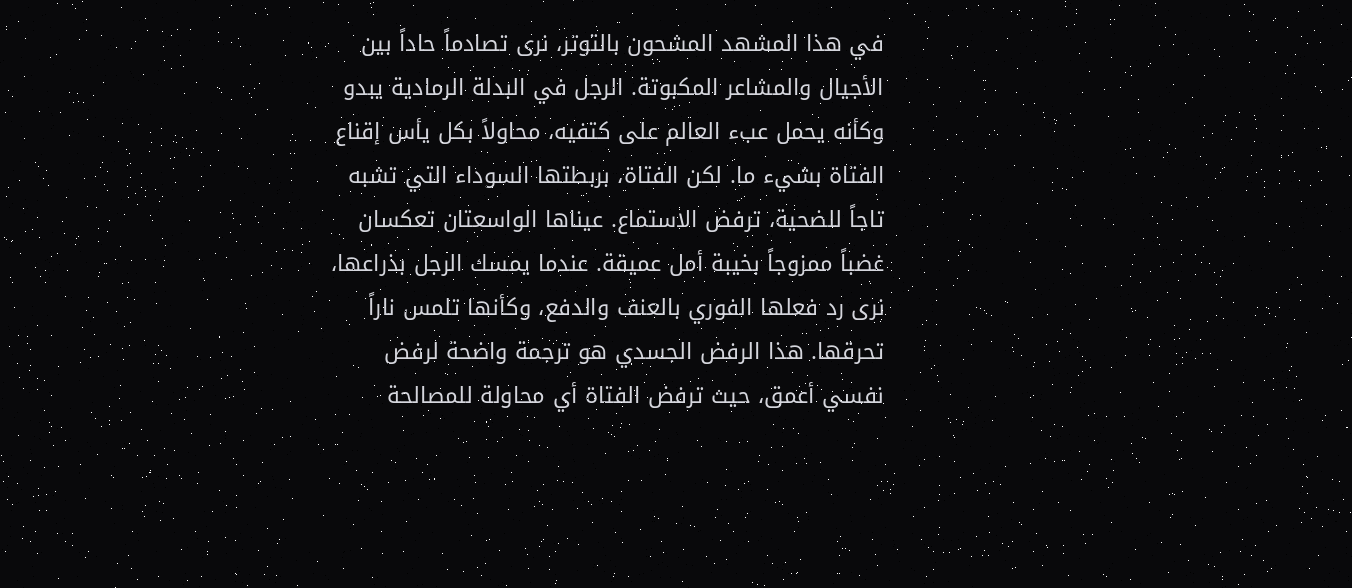في هذا المشهد المشحون بالتوتر، نرى تصادماً حاداً بين الأجيال والمشاعر المكبوتة. الرجل في البدلة الرمادية يبدو وكأنه يحمل عبء العالم على كتفيه، محاولاً بكل يأس إقناع الفتاة بشيء ما. لكن الفتاة، بربطتها السوداء التي تشبه تاجاً للضحية، ترفض الاستماع. عيناها الواسعتان تعكسان غضباً ممزوجاً بخيبة أمل عميقة. عندما يمسك الرجل بذراعها، نرى رد فعلها الفوري بالعنف والدفع، وكأنها تلمس ناراً تحرقها. هذا الرفض الجسدي هو ترجمة واضحة لرفض نفسي أعمق، حيث ترفض الفتاة أي محاولة للمصالحة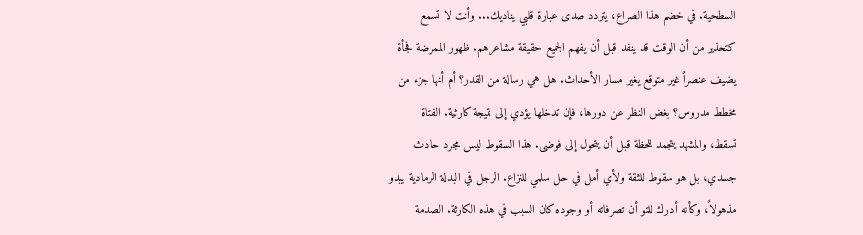السطحية. في خضم هذا الصراع، يتردد صدى عبارة قلبي يناديك... وأنت لا تسمع كتحذير من أن الوقت قد ينفد قبل أن يفهم الجميع حقيقة مشاعرهم. ظهور الممرضة فجأة يضيف عنصراً غير متوقع يغير مسار الأحداث. هل هي رسالة من القدر؟ أم أنها جزء من مخطط مدروس؟ بغض النظر عن دورها، فإن تدخلها يؤدي إلى نتيجة كارثية. الفتاة تسقط، والمشهد يتجمد للحظة قبل أن يتحول إلى فوضى. هذا السقوط ليس مجرد حادث جسدي، بل هو سقوط للثقة ولأي أمل في حل سلمي للنزاع. الرجل في البدلة الرمادية يبدو مذهولاً، وكأنه أدرك للتو أن تصرفاته أو وجوده كان السبب في هذه الكارثة. الصدمة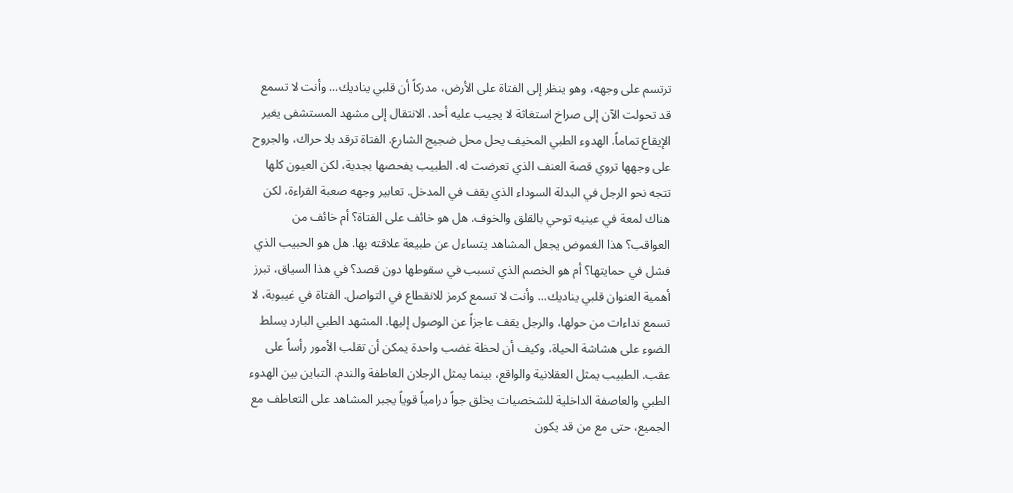ترتسم على وجهه، وهو ينظر إلى الفتاة على الأرض، مدركاً أن قلبي يناديك... وأنت لا تسمع قد تحولت الآن إلى صراخ استغاثة لا يجيب عليه أحد. الانتقال إلى مشهد المستشفى يغير الإيقاع تماماً. الهدوء الطبي المخيف يحل محل ضجيج الشارع. الفتاة ترقد بلا حراك، والجروح على وجهها تروي قصة العنف الذي تعرضت له. الطبيب يفحصها بجدية، لكن العيون كلها تتجه نحو الرجل في البدلة السوداء الذي يقف في المدخل. تعابير وجهه صعبة القراءة، لكن هناك لمعة في عينيه توحي بالقلق والخوف. هل هو خائف على الفتاة؟ أم خائف من العواقب؟ هذا الغموض يجعل المشاهد يتساءل عن طبيعة علاقته بها. هل هو الحبيب الذي فشل في حمايتها؟ أم هو الخصم الذي تسبب في سقوطها دون قصد؟ في هذا السياق، تبرز أهمية العنوان قلبي يناديك... وأنت لا تسمع كرمز للانقطاع في التواصل. الفتاة في غيبوبة، لا تسمع نداءات من حولها، والرجل يقف عاجزاً عن الوصول إليها. المشهد الطبي البارد يسلط الضوء على هشاشة الحياة، وكيف أن لحظة غضب واحدة يمكن أن تقلب الأمور رأساً على عقب. الطبيب يمثل العقلانية والواقع، بينما يمثل الرجلان العاطفة والندم. التباين بين الهدوء الطبي والعاصفة الداخلية للشخصيات يخلق جواً درامياً قوياً يجبر المشاهد على التعاطف مع الجميع، حتى مع من قد يكون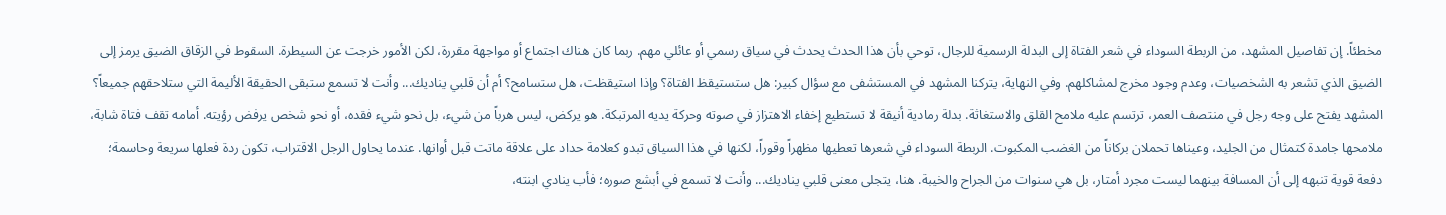مخطئاً. إن تفاصيل المشهد، من الربطة السوداء في شعر الفتاة إلى البدلة الرسمية للرجال، توحي بأن هذا الحدث يحدث في سياق رسمي أو عائلي مهم. ربما كان هناك اجتماع أو مواجهة مقررة، لكن الأمور خرجت عن السيطرة. السقوط في الزقاق الضيق يرمز إلى الضيق الذي تشعر به الشخصيات، وعدم وجود مخرج لمشاكلهم. وفي النهاية، يتركنا المشهد في المستشفى مع سؤال كبير: هل ستستيقظ الفتاة؟ وإذا استيقظت، هل ستسامح؟ أم أن قلبي يناديك... وأنت لا تسمع ستبقى الحقيقة الأليمة التي ستلاحقهم جميعاً؟
المشهد يفتح على وجه رجل في منتصف العمر، ترتسم عليه ملامح القلق والاستغاثة. بدلة رمادية أنيقة لا تستطيع إخفاء الاهتزاز في صوته وحركة يديه المرتبكة. هو يركض، ليس هرباً من شيء، بل نحو شيء فقده، أو نحو شخص يرفض رؤيته. أمامه تقف فتاة شابة، ملامحها جامدة كتمثال من الجليد، وعيناها تحملان بركاناً من الغضب المكبوت. الربطة السوداء في شعرها تعطيها مظهراً وقوراً، لكنها في هذا السياق تبدو كعلامة حداد على علاقة ماتت قبل أوانها. عندما يحاول الرجل الاقتراب، تكون ردة فعلها سريعة وحاسمة؛ دفعة قوية تنبهه إلى أن المسافة بينهما ليست مجرد أمتار، بل هي سنوات من الجراح والخيبة. هنا، يتجلى معنى قلبي يناديك... وأنت لا تسمع في أبشع صوره؛ فأب ينادي ابنته،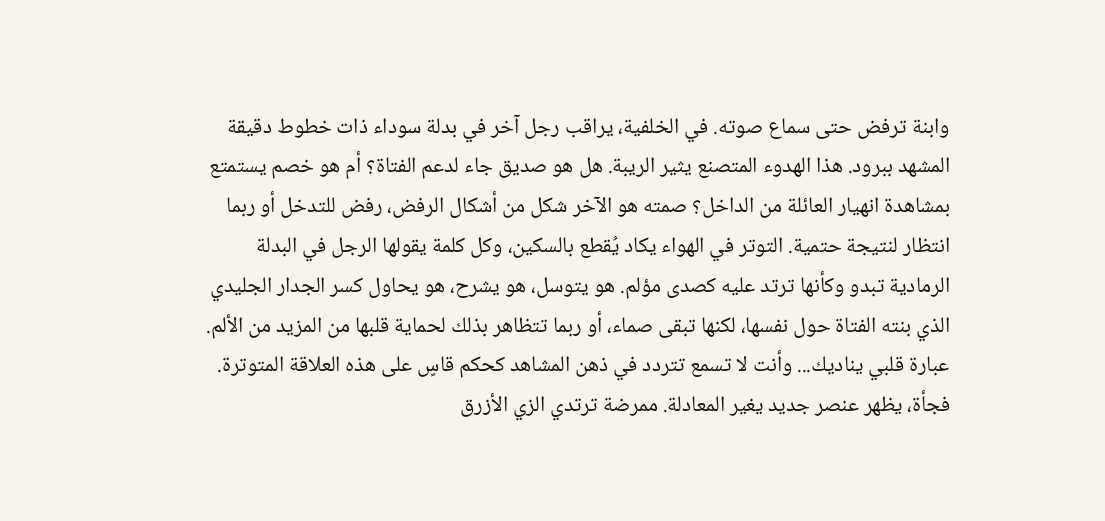وابنة ترفض حتى سماع صوته. في الخلفية، يراقب رجل آخر في بدلة سوداء ذات خطوط دقيقة المشهد ببرود. هذا الهدوء المتصنع يثير الريبة. هل هو صديق جاء لدعم الفتاة؟ أم هو خصم يستمتع بمشاهدة انهيار العائلة من الداخل؟ صمته هو الآخر شكل من أشكال الرفض، رفض للتدخل أو ربما انتظار لنتيجة حتمية. التوتر في الهواء يكاد يُقطع بالسكين، وكل كلمة يقولها الرجل في البدلة الرمادية تبدو وكأنها ترتد عليه كصدى مؤلم. هو يتوسل، هو يشرح، هو يحاول كسر الجدار الجليدي الذي بنته الفتاة حول نفسها، لكنها تبقى صماء، أو ربما تتظاهر بذلك لحماية قلبها من المزيد من الألم. عبارة قلبي يناديك... وأنت لا تسمع تتردد في ذهن المشاهد كحكم قاسٍ على هذه العلاقة المتوترة. فجأة، يظهر عنصر جديد يغير المعادلة. ممرضة ترتدي الزي الأزرق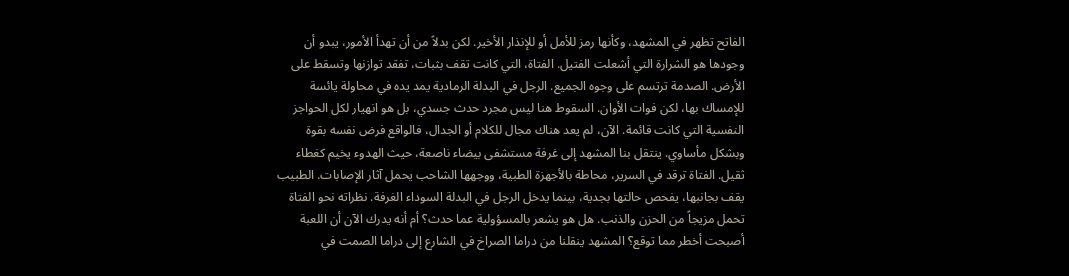الفاتح تظهر في المشهد، وكأنها رمز للأمل أو للإنذار الأخير. لكن بدلاً من أن تهدأ الأمور، يبدو أن وجودها هو الشرارة التي أشعلت الفتيل. الفتاة، التي كانت تقف بثبات، تفقد توازنها وتسقط على الأرض. الصدمة ترتسم على وجوه الجميع. الرجل في البدلة الرمادية يمد يده في محاولة يائسة للإمساك بها، لكن فوات الأوان. السقوط هنا ليس مجرد حدث جسدي، بل هو انهيار لكل الحواجز النفسية التي كانت قائمة. الآن، لم يعد هناك مجال للكلام أو الجدال، فالواقع فرض نفسه بقوة وبشكل مأساوي. ينتقل بنا المشهد إلى غرفة مستشفى بيضاء ناصعة، حيث الهدوء يخيم كغطاء ثقيل. الفتاة ترقد في السرير، محاطة بالأجهزة الطبية، ووجهها الشاحب يحمل آثار الإصابات. الطبيب يقف بجانبها، يفحص حالتها بجدية، بينما يدخل الرجل في البدلة السوداء الغرفة. نظراته نحو الفتاة تحمل مزيجاً من الحزن والذنب. هل هو يشعر بالمسؤولية عما حدث؟ أم أنه يدرك الآن أن اللعبة أصبحت أخطر مما توقع؟ المشهد ينقلنا من دراما الصراخ في الشارع إلى دراما الصمت في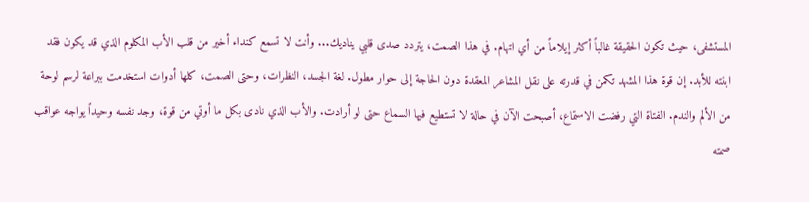المستشفى، حيث تكون الحقيقة غالباً أكثر إيلاماً من أي اتهام. في هذا الصمت، يتردد صدى قلبي يناديك... وأنت لا تسمع كنداء أخير من قلب الأب المكلوم الذي قد يكون فقد ابنته للأبد. إن قوة هذا المشهد تكمن في قدرته على نقل المشاعر المعقدة دون الحاجة إلى حوار مطول. لغة الجسد، النظرات، وحتى الصمت، كلها أدوات استخدمت ببراعة لرسم لوحة من الألم والندم. الفتاة التي رفضت الاستماع، أصبحت الآن في حالة لا تستطيع فيها السماع حتى لو أرادت. والأب الذي نادى بكل ما أوتي من قوة، وجد نفسه وحيداً يواجه عواقب صمته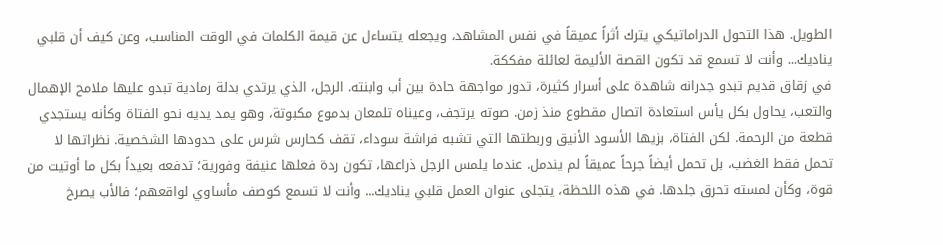الطويل. هذا التحول الدراماتيكي يترك أثراً عميقاً في نفس المشاهد، ويجعله يتساءل عن قيمة الكلمات في الوقت المناسب، وعن كيف أن قلبي يناديك... وأنت لا تسمع قد تكون القصة الأليمة لعائلة مفككة.
في زقاق قديم تبدو جدرانه شاهدة على أسرار كثيرة، تدور مواجهة حادة بين أب وابنته. الرجل، الذي يرتدي بدلة رمادية تبدو عليها ملامح الإهمال والتعب، يحاول بكل يأس استعادة اتصال مقطوع منذ زمن. صوته يرتجف، وعيناه تلمعان بدموع مكبوتة، وهو يمد يديه نحو الفتاة وكأنه يستجدي قطعة من الرحمة. لكن الفتاة، بزيها الأسود الأنيق وربطتها التي تشبه فراشة سوداء، تقف كحارس شرس على حدودها الشخصية. نظراتها لا تحمل فقط الغضب، بل تحمل أيضاً جرحاً عميقاً لم يندمل. عندما يلمس الرجل ذراعها، تكون ردة فعلها عنيفة وفورية؛ تدفعه بعيداً بكل ما أوتيت من قوة، وكأن لمسته تحرق جلدها. في هذه اللحظة، يتجلى عنوان العمل قلبي يناديك... وأنت لا تسمع كوصف مأساوي لواقعهم؛ فالأب يصرخ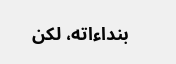بنداءاته، لكن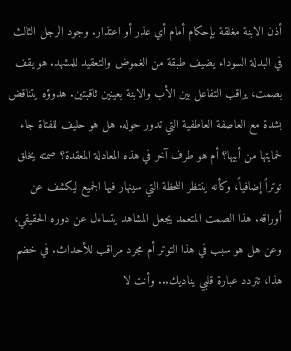أذن الابنة مغلقة بإحكام أمام أي عذر أو اعتذار. وجود الرجل الثالث في البدلة السوداء يضيف طبقة من الغموض والتعقيد للمشهد. هو يقف بصمت، يراقب التفاعل بين الأب والابنة بعينين ثاقبتين. هدوؤه يتناقض بشدة مع العاصفة العاطفية التي تدور حوله. هل هو حليف للفتاة جاء لحمايتها من أبيها؟ أم هو طرف آخر في هذه المعادلة المعقدة؟ صمته يخلق توتراً إضافياً، وكأنه ينتظر اللحظة التي سينهار فيها الجميع ليكشف عن أوراقه. هذا الصمت المتعمد يجعل المشاهد يتساءل عن دوره الحقيقي، وعن هل هو سبب في هذا التوتر أم مجرد مراقب للأحداث. في خضم هذا، تتردد عبارة قلبي يناديك... وأنت لا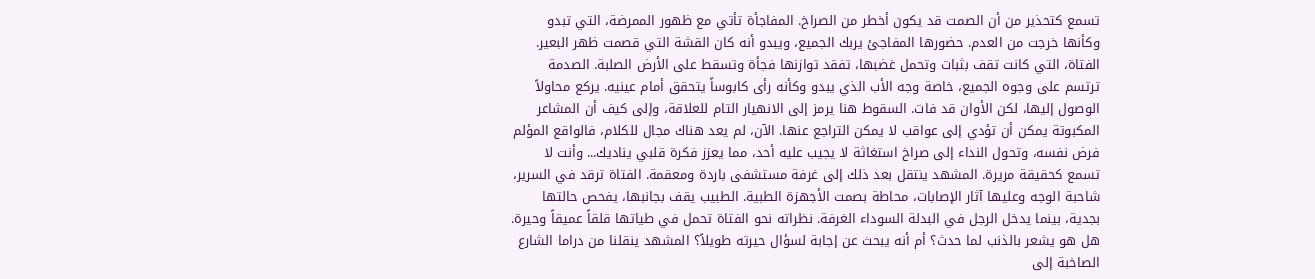تسمع كتحذير من أن الصمت قد يكون أخطر من الصراخ. المفاجأة تأتي مع ظهور الممرضة، التي تبدو وكأنها خرجت من العدم. حضورها المفاجئ يربك الجميع، ويبدو أنه كان القشة التي قصمت ظهر البعير. الفتاة، التي كانت تقف بثبات وتحمل غضبها، تفقد توازنها فجأة وتسقط على الأرض الصلبة. الصدمة ترتسم على وجوه الجميع، خاصة وجه الأب الذي يبدو وكأنه رأى كابوساً يتحقق أمام عينيه. يركع محاولاً الوصول إليها، لكن الأوان قد فات. السقوط هنا يرمز إلى الانهيار التام للعلاقة، وإلى كيف أن المشاعر المكبوتة يمكن أن تؤدي إلى عواقب لا يمكن التراجع عنها. الآن، لم يعد هناك مجال للكلام، فالواقع المؤلم فرض نفسه، وتحول النداء إلى صراخ استغاثة لا يجيب عليه أحد، مما يعزز فكرة قلبي يناديك... وأنت لا تسمع كحقيقة مريرة. المشهد ينتقل بعد ذلك إلى غرفة مستشفى باردة ومعقمة. الفتاة ترقد في السرير، شاحبة الوجه وعليها آثار الإصابات، محاطة بصمت الأجهزة الطبية. الطبيب يقف بجانبها، يفحص حالتها بجدية، بينما يدخل الرجل في البدلة السوداء الغرفة. نظراته نحو الفتاة تحمل في طياتها قلقاً عميقاً وحيرة. هل هو يشعر بالذنب لما حدث؟ أم أنه يبحث عن إجابة لسؤال حيرته طويلاً؟ المشهد ينقلنا من دراما الشارع الصاخبة إلى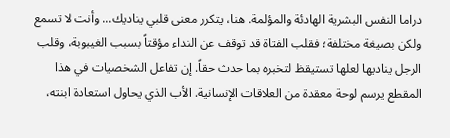دراما النفس البشرية الهادئة والمؤلمة. هنا، يتكرر معنى قلبي يناديك... وأنت لا تسمع ولكن بصيغة مختلفة؛ فقلب الفتاة قد توقف عن النداء مؤقتاً بسبب الغيبوبة، وقلب الرجل يناديها لعلها تستيقظ لتخبره بما حدث حقاً. إن تفاعل الشخصيات في هذا المقطع يرسم لوحة معقدة من العلاقات الإنسانية. الأب الذي يحاول استعادة ابنته،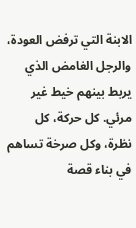الابنة التي ترفض العودة، والرجل الغامض الذي يربط بينهم خيط غير مرئي. كل حركة، كل نظرة، وكل صرخة تساهم في بناء قصة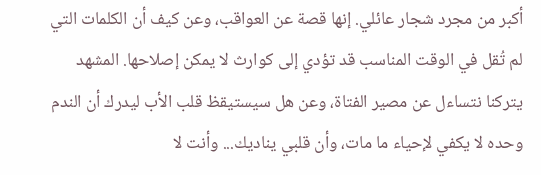أكبر من مجرد شجار عائلي. إنها قصة عن العواقب، وعن كيف أن الكلمات التي لم تُقل في الوقت المناسب قد تؤدي إلى كوارث لا يمكن إصلاحها. المشهد يتركنا نتساءل عن مصير الفتاة، وعن هل سيستيقظ قلب الأب ليدرك أن الندم وحده لا يكفي لإحياء ما مات، وأن قلبي يناديك... وأنت لا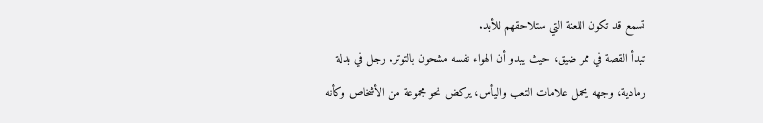تسمع قد تكون اللعنة التي ستلاحقهم للأبد.
تبدأ القصة في ممر ضيق، حيث يبدو أن الهواء نفسه مشحون بالتوتر. رجل في بدلة رمادية، وجهه يحمل علامات التعب واليأس، يركض نحو مجموعة من الأشخاص وكأنه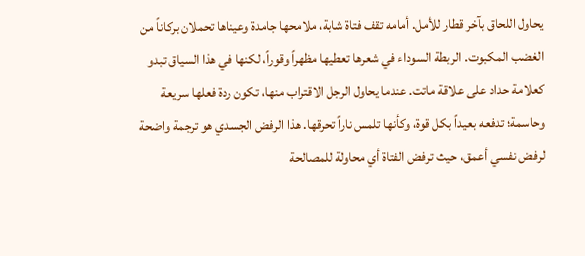يحاول اللحاق بآخر قطار للأمل. أمامه تقف فتاة شابة، ملامحها جامدة وعيناها تحملان بركاناً من الغضب المكبوت. الربطة السوداء في شعرها تعطيها مظهراً وقوراً، لكنها في هذا السياق تبدو كعلامة حداد على علاقة ماتت. عندما يحاول الرجل الاقتراب منها، تكون ردة فعلها سريعة وحاسمة؛ تدفعه بعيداً بكل قوة، وكأنها تلمس ناراً تحرقها. هذا الرفض الجسدي هو ترجمة واضحة لرفض نفسي أعمق، حيث ترفض الفتاة أي محاولة للمصالحة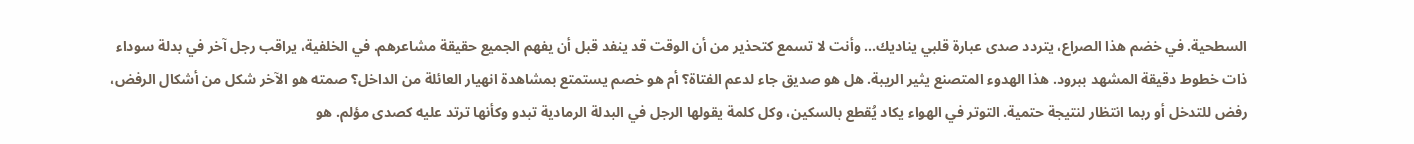السطحية. في خضم هذا الصراع، يتردد صدى عبارة قلبي يناديك... وأنت لا تسمع كتحذير من أن الوقت قد ينفد قبل أن يفهم الجميع حقيقة مشاعرهم. في الخلفية، يراقب رجل آخر في بدلة سوداء ذات خطوط دقيقة المشهد ببرود. هذا الهدوء المتصنع يثير الريبة. هل هو صديق جاء لدعم الفتاة؟ أم هو خصم يستمتع بمشاهدة انهيار العائلة من الداخل؟ صمته هو الآخر شكل من أشكال الرفض، رفض للتدخل أو ربما انتظار لنتيجة حتمية. التوتر في الهواء يكاد يُقطع بالسكين، وكل كلمة يقولها الرجل في البدلة الرمادية تبدو وكأنها ترتد عليه كصدى مؤلم. هو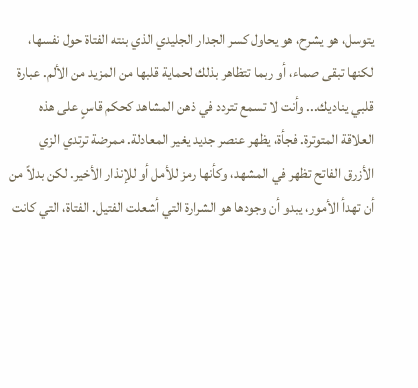يتوسل، هو يشرح، هو يحاول كسر الجدار الجليدي الذي بنته الفتاة حول نفسها، لكنها تبقى صماء، أو ربما تتظاهر بذلك لحماية قلبها من المزيد من الألم. عبارة قلبي يناديك... وأنت لا تسمع تتردد في ذهن المشاهد كحكم قاسٍ على هذه العلاقة المتوترة. فجأة، يظهر عنصر جديد يغير المعادلة. ممرضة ترتدي الزي الأزرق الفاتح تظهر في المشهد، وكأنها رمز للأمل أو للإنذار الأخير. لكن بدلاً من أن تهدأ الأمور، يبدو أن وجودها هو الشرارة التي أشعلت الفتيل. الفتاة، التي كانت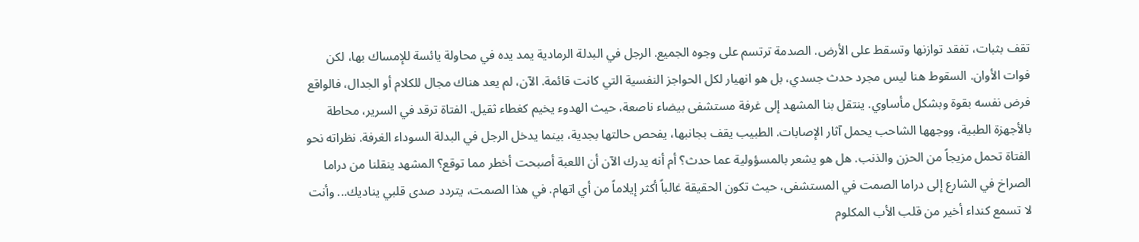تقف بثبات، تفقد توازنها وتسقط على الأرض. الصدمة ترتسم على وجوه الجميع. الرجل في البدلة الرمادية يمد يده في محاولة يائسة للإمساك بها، لكن فوات الأوان. السقوط هنا ليس مجرد حدث جسدي، بل هو انهيار لكل الحواجز النفسية التي كانت قائمة. الآن، لم يعد هناك مجال للكلام أو الجدال، فالواقع فرض نفسه بقوة وبشكل مأساوي. ينتقل بنا المشهد إلى غرفة مستشفى بيضاء ناصعة، حيث الهدوء يخيم كغطاء ثقيل. الفتاة ترقد في السرير، محاطة بالأجهزة الطبية، ووجهها الشاحب يحمل آثار الإصابات. الطبيب يقف بجانبها، يفحص حالتها بجدية، بينما يدخل الرجل في البدلة السوداء الغرفة. نظراته نحو الفتاة تحمل مزيجاً من الحزن والذنب. هل هو يشعر بالمسؤولية عما حدث؟ أم أنه يدرك الآن أن اللعبة أصبحت أخطر مما توقع؟ المشهد ينقلنا من دراما الصراخ في الشارع إلى دراما الصمت في المستشفى، حيث تكون الحقيقة غالباً أكثر إيلاماً من أي اتهام. في هذا الصمت، يتردد صدى قلبي يناديك... وأنت لا تسمع كنداء أخير من قلب الأب المكلوم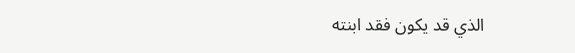الذي قد يكون فقد ابنته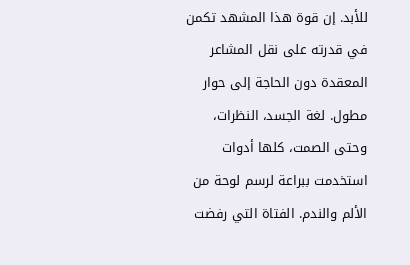للأبد. إن قوة هذا المشهد تكمن في قدرته على نقل المشاعر المعقدة دون الحاجة إلى حوار مطول. لغة الجسد، النظرات، وحتى الصمت، كلها أدوات استخدمت ببراعة لرسم لوحة من الألم والندم. الفتاة التي رفضت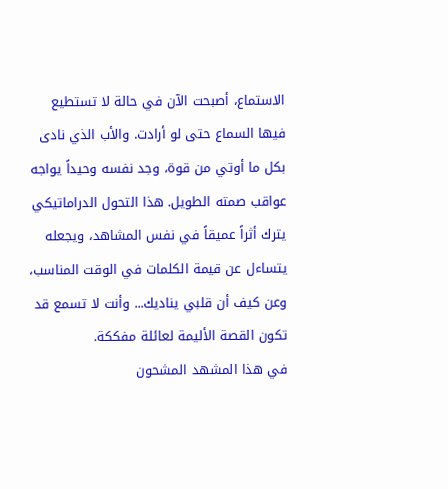الاستماع، أصبحت الآن في حالة لا تستطيع فيها السماع حتى لو أرادت. والأب الذي نادى بكل ما أوتي من قوة، وجد نفسه وحيداً يواجه عواقب صمته الطويل. هذا التحول الدراماتيكي يترك أثراً عميقاً في نفس المشاهد، ويجعله يتساءل عن قيمة الكلمات في الوقت المناسب، وعن كيف أن قلبي يناديك... وأنت لا تسمع قد تكون القصة الأليمة لعائلة مفككة.
في هذا المشهد المشحون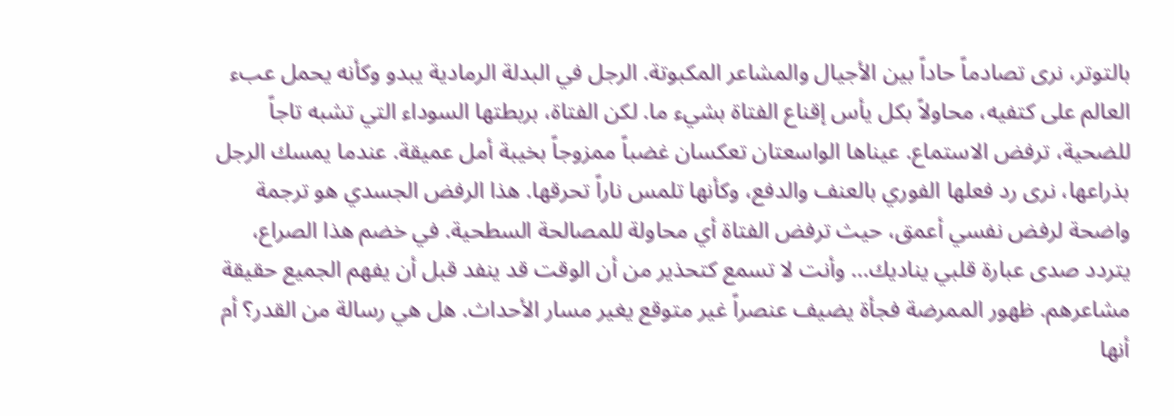بالتوتر، نرى تصادماً حاداً بين الأجيال والمشاعر المكبوتة. الرجل في البدلة الرمادية يبدو وكأنه يحمل عبء العالم على كتفيه، محاولاً بكل يأس إقناع الفتاة بشيء ما. لكن الفتاة، بربطتها السوداء التي تشبه تاجاً للضحية، ترفض الاستماع. عيناها الواسعتان تعكسان غضباً ممزوجاً بخيبة أمل عميقة. عندما يمسك الرجل بذراعها، نرى رد فعلها الفوري بالعنف والدفع، وكأنها تلمس ناراً تحرقها. هذا الرفض الجسدي هو ترجمة واضحة لرفض نفسي أعمق، حيث ترفض الفتاة أي محاولة للمصالحة السطحية. في خضم هذا الصراع، يتردد صدى عبارة قلبي يناديك... وأنت لا تسمع كتحذير من أن الوقت قد ينفد قبل أن يفهم الجميع حقيقة مشاعرهم. ظهور الممرضة فجأة يضيف عنصراً غير متوقع يغير مسار الأحداث. هل هي رسالة من القدر؟ أم أنها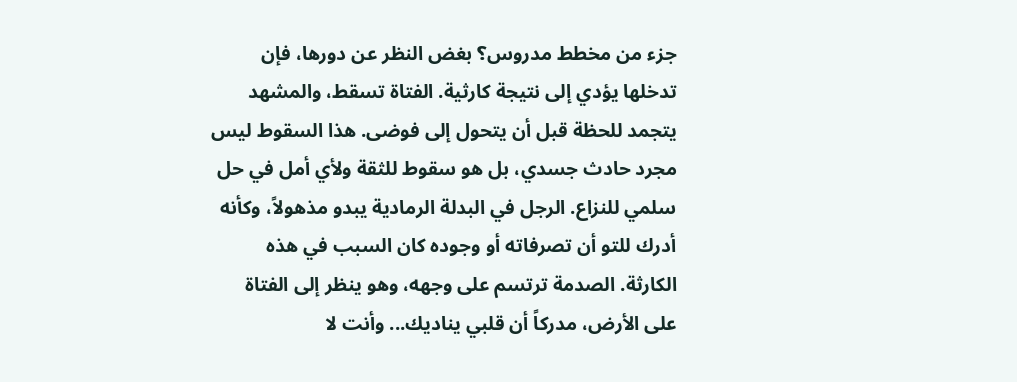جزء من مخطط مدروس؟ بغض النظر عن دورها، فإن تدخلها يؤدي إلى نتيجة كارثية. الفتاة تسقط، والمشهد يتجمد للحظة قبل أن يتحول إلى فوضى. هذا السقوط ليس مجرد حادث جسدي، بل هو سقوط للثقة ولأي أمل في حل سلمي للنزاع. الرجل في البدلة الرمادية يبدو مذهولاً، وكأنه أدرك للتو أن تصرفاته أو وجوده كان السبب في هذه الكارثة. الصدمة ترتسم على وجهه، وهو ينظر إلى الفتاة على الأرض، مدركاً أن قلبي يناديك... وأنت لا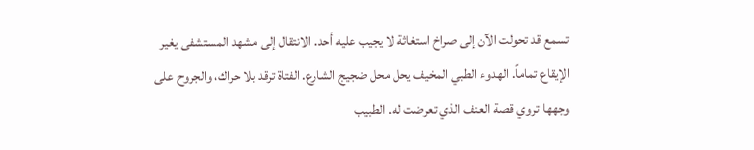تسمع قد تحولت الآن إلى صراخ استغاثة لا يجيب عليه أحد. الانتقال إلى مشهد المستشفى يغير الإيقاع تماماً. الهدوء الطبي المخيف يحل محل ضجيج الشارع. الفتاة ترقد بلا حراك، والجروح على وجهها تروي قصة العنف الذي تعرضت له. الطبيب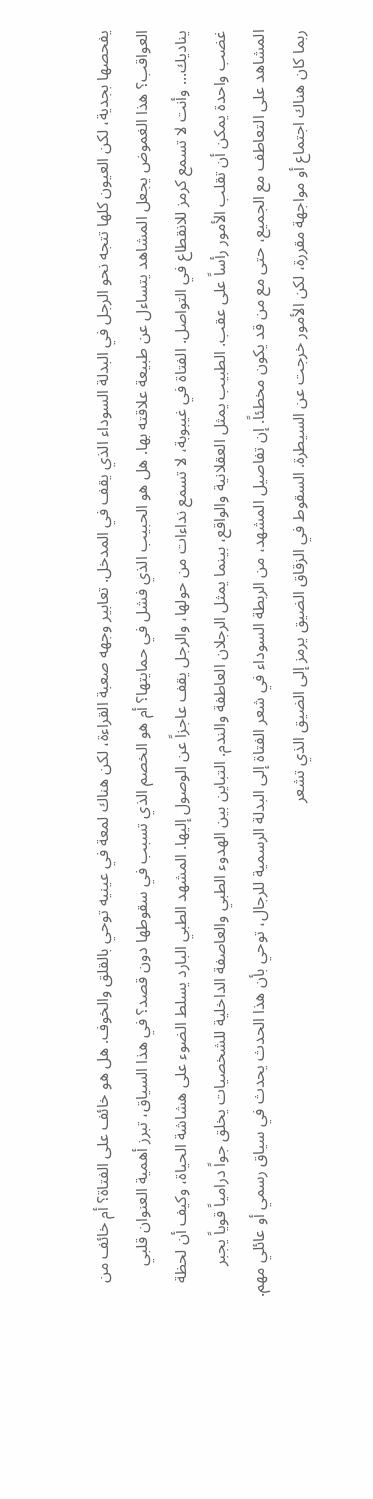يفحصها بجدية، لكن العيون كلها تتجه نحو الرجل في البدلة السوداء الذي يقف في المدخل. تعابير وجهه صعبة القراءة، لكن هناك لمعة في عينيه توحي بالقلق والخوف. هل هو خائف على الفتاة؟ أم خائف من العواقب؟ هذا الغموض يجعل المشاهد يتساءل عن طبيعة علاقته بها. هل هو الحبيب الذي فشل في حمايتها؟ أم هو الخصم الذي تسبب في سقوطها دون قصد؟ في هذا السياق، تبرز أهمية العنوان قلبي يناديك... وأنت لا تسمع كرمز للانقطاع في التواصل. الفتاة في غيبوبة، لا تسمع نداءات من حولها، والرجل يقف عاجزاً عن الوصول إليها. المشهد الطبي البارد يسلط الضوء على هشاشة الحياة، وكيف أن لحظة غضب واحدة يمكن أن تقلب الأمور رأساً على عقب. الطبيب يمثل العقلانية والواقع، بينما يمثل الرجلان العاطفة والندم. التباين بين الهدوء الطبي والعاصفة الداخلية للشخصيات يخلق جواً درامياً قوياً يجبر المشاهد على التعاطف مع الجميع، حتى مع من قد يكون مخطئاً. إن تفاصيل المشهد، من الربطة السوداء في شعر الفتاة إلى البدلة الرسمية للرجال، توحي بأن هذا الحدث يحدث في سياق رسمي أو عائلي مهم. ربما كان هناك اجتماع أو مواجهة مقررة، لكن الأمور خرجت عن السيطرة. السقوط في الزقاق الضيق يرمز إلى الضيق الذي تشعر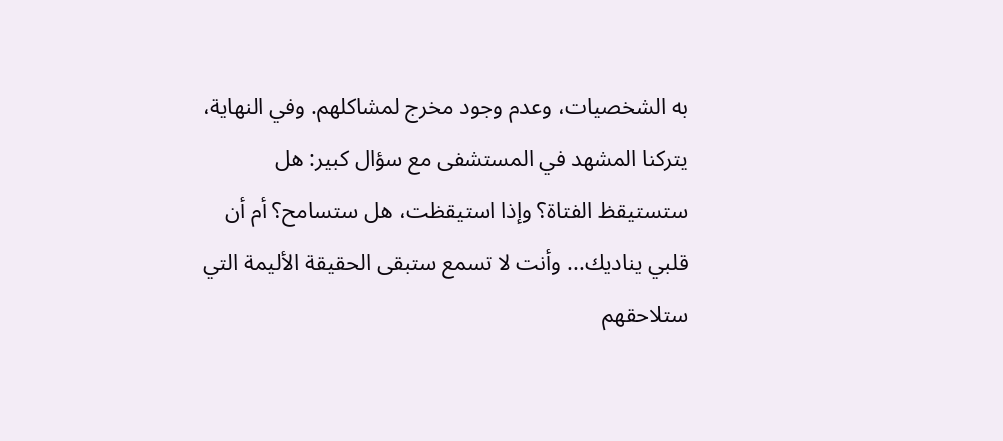به الشخصيات، وعدم وجود مخرج لمشاكلهم. وفي النهاية، يتركنا المشهد في المستشفى مع سؤال كبير: هل ستستيقظ الفتاة؟ وإذا استيقظت، هل ستسامح؟ أم أن قلبي يناديك... وأنت لا تسمع ستبقى الحقيقة الأليمة التي ستلاحقهم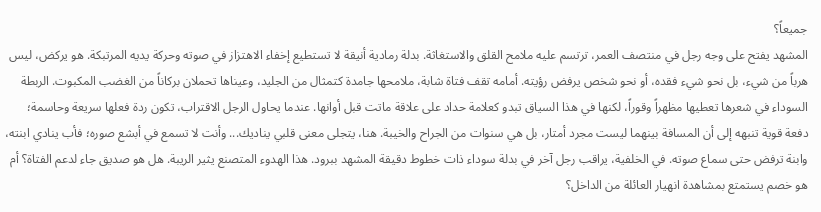جميعاً؟
المشهد يفتح على وجه رجل في منتصف العمر، ترتسم عليه ملامح القلق والاستغاثة. بدلة رمادية أنيقة لا تستطيع إخفاء الاهتزاز في صوته وحركة يديه المرتبكة. هو يركض، ليس هرباً من شيء، بل نحو شيء فقده، أو نحو شخص يرفض رؤيته. أمامه تقف فتاة شابة، ملامحها جامدة كتمثال من الجليد، وعيناها تحملان بركاناً من الغضب المكبوت. الربطة السوداء في شعرها تعطيها مظهراً وقوراً، لكنها في هذا السياق تبدو كعلامة حداد على علاقة ماتت قبل أوانها. عندما يحاول الرجل الاقتراب، تكون ردة فعلها سريعة وحاسمة؛ دفعة قوية تنبهه إلى أن المسافة بينهما ليست مجرد أمتار، بل هي سنوات من الجراح والخيبة. هنا، يتجلى معنى قلبي يناديك... وأنت لا تسمع في أبشع صوره؛ فأب ينادي ابنته، وابنة ترفض حتى سماع صوته. في الخلفية، يراقب رجل آخر في بدلة سوداء ذات خطوط دقيقة المشهد ببرود. هذا الهدوء المتصنع يثير الريبة. هل هو صديق جاء لدعم الفتاة؟ أم هو خصم يستمتع بمشاهدة انهيار العائلة من الداخل؟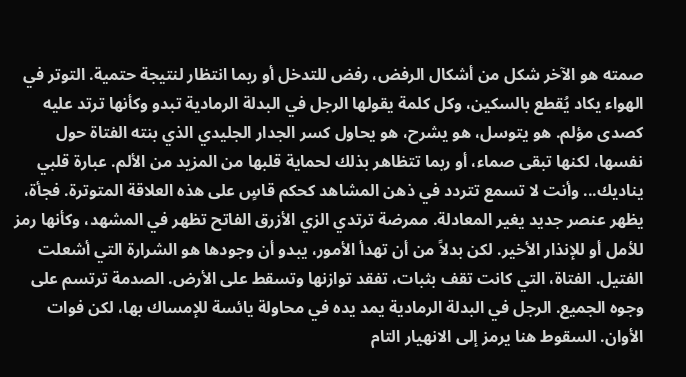صمته هو الآخر شكل من أشكال الرفض، رفض للتدخل أو ربما انتظار لنتيجة حتمية. التوتر في الهواء يكاد يُقطع بالسكين، وكل كلمة يقولها الرجل في البدلة الرمادية تبدو وكأنها ترتد عليه كصدى مؤلم. هو يتوسل، هو يشرح، هو يحاول كسر الجدار الجليدي الذي بنته الفتاة حول نفسها، لكنها تبقى صماء، أو ربما تتظاهر بذلك لحماية قلبها من المزيد من الألم. عبارة قلبي يناديك... وأنت لا تسمع تتردد في ذهن المشاهد كحكم قاسٍ على هذه العلاقة المتوترة. فجأة، يظهر عنصر جديد يغير المعادلة. ممرضة ترتدي الزي الأزرق الفاتح تظهر في المشهد، وكأنها رمز للأمل أو للإنذار الأخير. لكن بدلاً من أن تهدأ الأمور، يبدو أن وجودها هو الشرارة التي أشعلت الفتيل. الفتاة، التي كانت تقف بثبات، تفقد توازنها وتسقط على الأرض. الصدمة ترتسم على وجوه الجميع. الرجل في البدلة الرمادية يمد يده في محاولة يائسة للإمساك بها، لكن فوات الأوان. السقوط هنا يرمز إلى الانهيار التام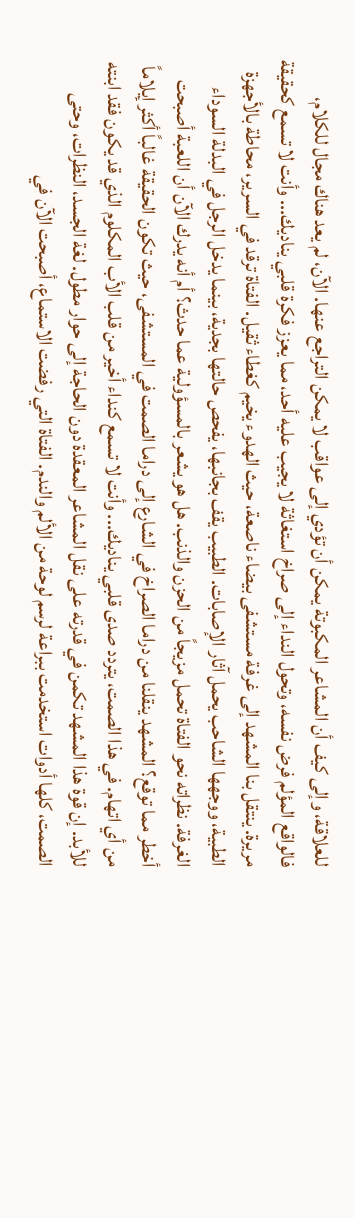للعلاقة، وإلى كيف أن المشاعر المكبوتة يمكن أن تؤدي إلى عواقب لا يمكن التراجع عنها. الآن، لم يعد هناك مجال للكلام، فالواقع المؤلم فرض نفسه، وتحول النداء إلى صراخ استغاثة لا يجيب عليه أحد، مما يعزز فكرة قلبي يناديك... وأنت لا تسمع كحقيقة مريرة. ينتقل بنا المشهد إلى غرفة مستشفى بيضاء ناصعة، حيث الهدوء يخيم كغطاء ثقيل. الفتاة ترقد في السرير، محاطة بالأجهزة الطبية، ووجهها الشاحب يحمل آثار الإصابات. الطبيب يقف بجانبها، يفحص حالتها بجدية، بينما يدخل الرجل في البدلة السوداء الغرفة. نظراته نحو الفتاة تحمل مزيجاً من الحزن والذنب. هل هو يشعر بالمسؤولية عما حدث؟ أم أنه يدرك الآن أن اللعبة أصبحت أخطر مما توقع؟ المشهد ينقلنا من دراما الصراخ في الشارع إلى دراما الصمت في المستشفى، حيث تكون الحقيقة غالباً أكثر إيلاماً من أي اتهام. في هذا الصمت، يتردد صدى قلبي يناديك... وأنت لا تسمع كنداء أخير من قلب الأب المكلوم الذي قد يكون فقد ابنته للأبد. إن قوة هذا المشهد تكمن في قدرته على نقل المشاعر المعقدة دون الحاجة إلى حوار مطول. لغة الجسد، النظرات، وحتى الصمت، كلها أدوات استخدمت ببراعة لرسم لوحة من الألم والندم. الفتاة التي رفضت الاستماع، أصبحت الآن في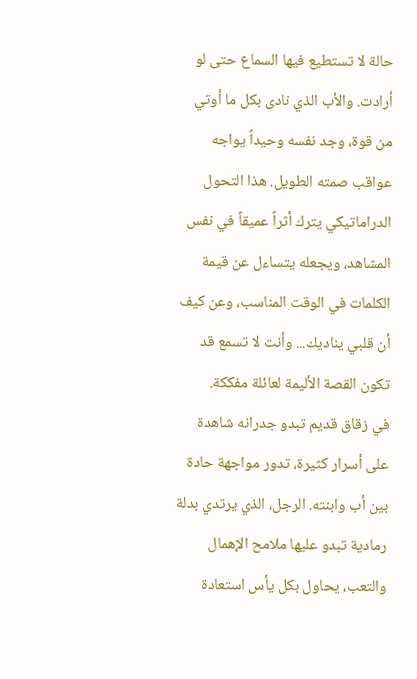حالة لا تستطيع فيها السماع حتى لو أرادت. والأب الذي نادى بكل ما أوتي من قوة، وجد نفسه وحيداً يواجه عواقب صمته الطويل. هذا التحول الدراماتيكي يترك أثراً عميقاً في نفس المشاهد، ويجعله يتساءل عن قيمة الكلمات في الوقت المناسب، وعن كيف أن قلبي يناديك... وأنت لا تسمع قد تكون القصة الأليمة لعائلة مفككة.
في زقاق قديم تبدو جدرانه شاهدة على أسرار كثيرة، تدور مواجهة حادة بين أب وابنته. الرجل، الذي يرتدي بدلة رمادية تبدو عليها ملامح الإهمال والتعب، يحاول بكل يأس استعادة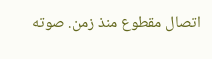اتصال مقطوع منذ زمن. صوته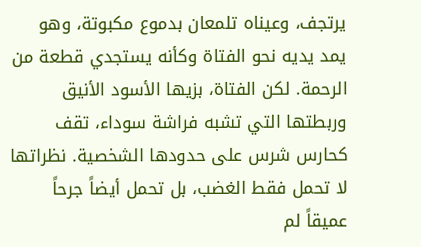يرتجف، وعيناه تلمعان بدموع مكبوتة، وهو يمد يديه نحو الفتاة وكأنه يستجدي قطعة من الرحمة. لكن الفتاة، بزيها الأسود الأنيق وربطتها التي تشبه فراشة سوداء، تقف كحارس شرس على حدودها الشخصية. نظراتها لا تحمل فقط الغضب، بل تحمل أيضاً جرحاً عميقاً لم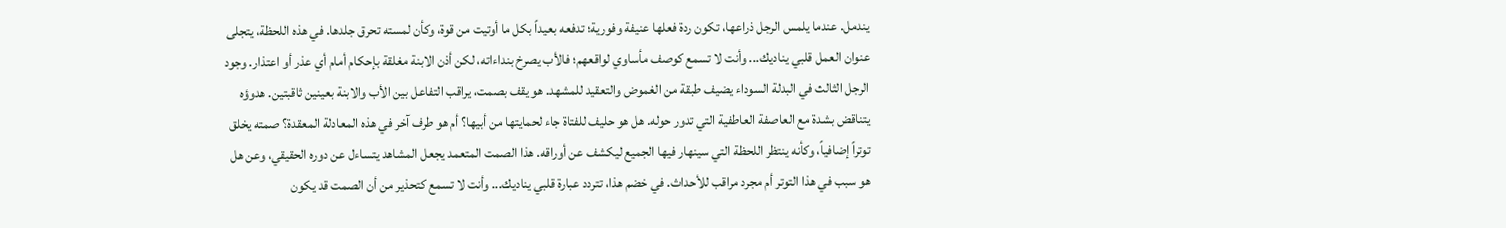يندمل. عندما يلمس الرجل ذراعها، تكون ردة فعلها عنيفة وفورية؛ تدفعه بعيداً بكل ما أوتيت من قوة، وكأن لمسته تحرق جلدها. في هذه اللحظة، يتجلى عنوان العمل قلبي يناديك... وأنت لا تسمع كوصف مأساوي لواقعهم؛ فالأب يصرخ بنداءاته، لكن أذن الابنة مغلقة بإحكام أمام أي عذر أو اعتذار. وجود الرجل الثالث في البدلة السوداء يضيف طبقة من الغموض والتعقيد للمشهد. هو يقف بصمت، يراقب التفاعل بين الأب والابنة بعينين ثاقبتين. هدوؤه يتناقض بشدة مع العاصفة العاطفية التي تدور حوله. هل هو حليف للفتاة جاء لحمايتها من أبيها؟ أم هو طرف آخر في هذه المعادلة المعقدة؟ صمته يخلق توتراً إضافياً، وكأنه ينتظر اللحظة التي سينهار فيها الجميع ليكشف عن أوراقه. هذا الصمت المتعمد يجعل المشاهد يتساءل عن دوره الحقيقي، وعن هل هو سبب في هذا التوتر أم مجرد مراقب للأحداث. في خضم هذا، تتردد عبارة قلبي يناديك... وأنت لا تسمع كتحذير من أن الصمت قد يكون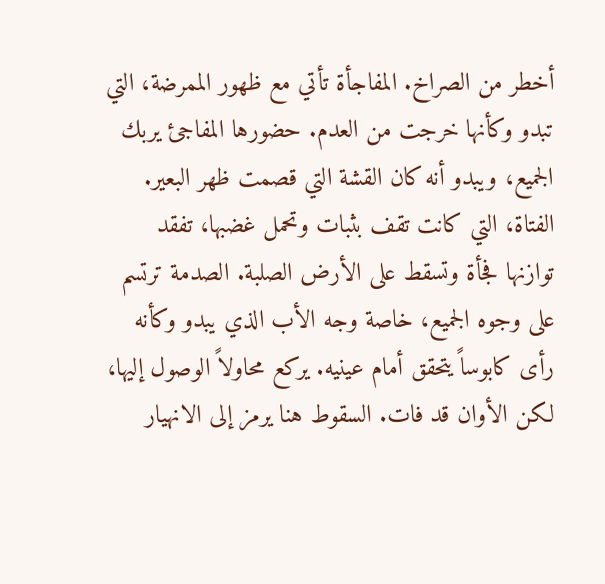أخطر من الصراخ. المفاجأة تأتي مع ظهور الممرضة، التي تبدو وكأنها خرجت من العدم. حضورها المفاجئ يربك الجميع، ويبدو أنه كان القشة التي قصمت ظهر البعير. الفتاة، التي كانت تقف بثبات وتحمل غضبها، تفقد توازنها فجأة وتسقط على الأرض الصلبة. الصدمة ترتسم على وجوه الجميع، خاصة وجه الأب الذي يبدو وكأنه رأى كابوساً يتحقق أمام عينيه. يركع محاولاً الوصول إليها، لكن الأوان قد فات. السقوط هنا يرمز إلى الانهيار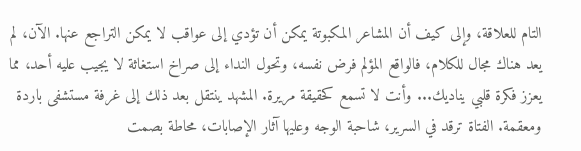التام للعلاقة، وإلى كيف أن المشاعر المكبوتة يمكن أن تؤدي إلى عواقب لا يمكن التراجع عنها. الآن، لم يعد هناك مجال للكلام، فالواقع المؤلم فرض نفسه، وتحول النداء إلى صراخ استغاثة لا يجيب عليه أحد، مما يعزز فكرة قلبي يناديك... وأنت لا تسمع كحقيقة مريرة. المشهد ينتقل بعد ذلك إلى غرفة مستشفى باردة ومعقمة. الفتاة ترقد في السرير، شاحبة الوجه وعليها آثار الإصابات، محاطة بصمت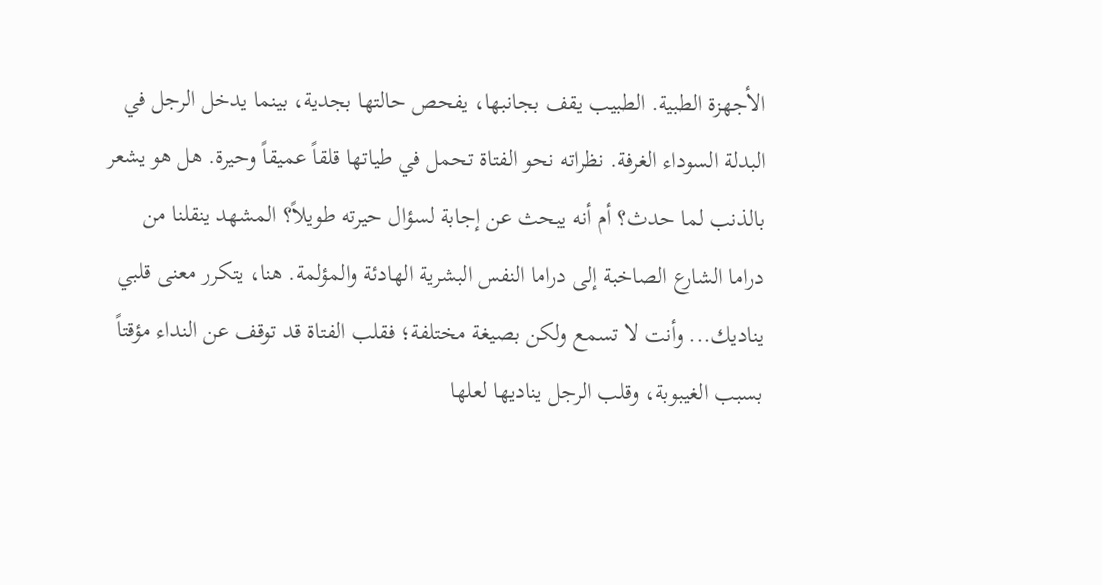الأجهزة الطبية. الطبيب يقف بجانبها، يفحص حالتها بجدية، بينما يدخل الرجل في البدلة السوداء الغرفة. نظراته نحو الفتاة تحمل في طياتها قلقاً عميقاً وحيرة. هل هو يشعر بالذنب لما حدث؟ أم أنه يبحث عن إجابة لسؤال حيرته طويلاً؟ المشهد ينقلنا من دراما الشارع الصاخبة إلى دراما النفس البشرية الهادئة والمؤلمة. هنا، يتكرر معنى قلبي يناديك... وأنت لا تسمع ولكن بصيغة مختلفة؛ فقلب الفتاة قد توقف عن النداء مؤقتاً بسبب الغيبوبة، وقلب الرجل يناديها لعلها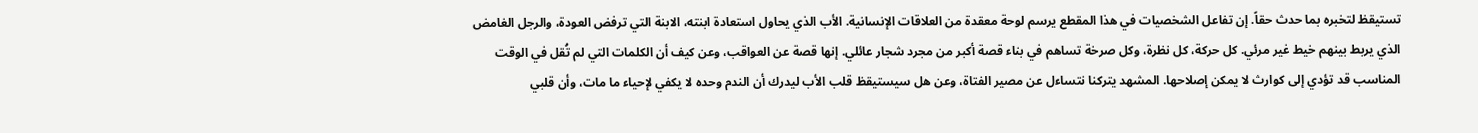تستيقظ لتخبره بما حدث حقاً. إن تفاعل الشخصيات في هذا المقطع يرسم لوحة معقدة من العلاقات الإنسانية. الأب الذي يحاول استعادة ابنته، الابنة التي ترفض العودة، والرجل الغامض الذي يربط بينهم خيط غير مرئي. كل حركة، كل نظرة، وكل صرخة تساهم في بناء قصة أكبر من مجرد شجار عائلي. إنها قصة عن العواقب، وعن كيف أن الكلمات التي لم تُقل في الوقت المناسب قد تؤدي إلى كوارث لا يمكن إصلاحها. المشهد يتركنا نتساءل عن مصير الفتاة، وعن هل سيستيقظ قلب الأب ليدرك أن الندم وحده لا يكفي لإحياء ما مات، وأن قلبي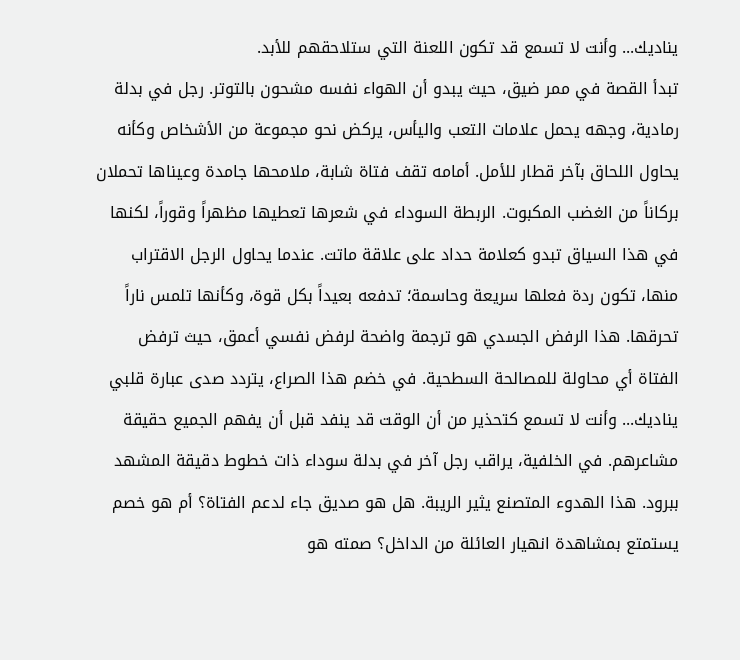يناديك... وأنت لا تسمع قد تكون اللعنة التي ستلاحقهم للأبد.
تبدأ القصة في ممر ضيق، حيث يبدو أن الهواء نفسه مشحون بالتوتر. رجل في بدلة رمادية، وجهه يحمل علامات التعب واليأس، يركض نحو مجموعة من الأشخاص وكأنه يحاول اللحاق بآخر قطار للأمل. أمامه تقف فتاة شابة، ملامحها جامدة وعيناها تحملان بركاناً من الغضب المكبوت. الربطة السوداء في شعرها تعطيها مظهراً وقوراً، لكنها في هذا السياق تبدو كعلامة حداد على علاقة ماتت. عندما يحاول الرجل الاقتراب منها، تكون ردة فعلها سريعة وحاسمة؛ تدفعه بعيداً بكل قوة، وكأنها تلمس ناراً تحرقها. هذا الرفض الجسدي هو ترجمة واضحة لرفض نفسي أعمق، حيث ترفض الفتاة أي محاولة للمصالحة السطحية. في خضم هذا الصراع، يتردد صدى عبارة قلبي يناديك... وأنت لا تسمع كتحذير من أن الوقت قد ينفد قبل أن يفهم الجميع حقيقة مشاعرهم. في الخلفية، يراقب رجل آخر في بدلة سوداء ذات خطوط دقيقة المشهد ببرود. هذا الهدوء المتصنع يثير الريبة. هل هو صديق جاء لدعم الفتاة؟ أم هو خصم يستمتع بمشاهدة انهيار العائلة من الداخل؟ صمته هو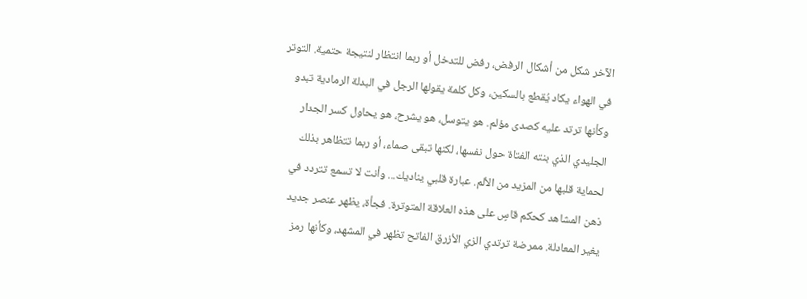الآخر شكل من أشكال الرفض، رفض للتدخل أو ربما انتظار لنتيجة حتمية. التوتر في الهواء يكاد يُقطع بالسكين، وكل كلمة يقولها الرجل في البدلة الرمادية تبدو وكأنها ترتد عليه كصدى مؤلم. هو يتوسل، هو يشرح، هو يحاول كسر الجدار الجليدي الذي بنته الفتاة حول نفسها، لكنها تبقى صماء، أو ربما تتظاهر بذلك لحماية قلبها من المزيد من الألم. عبارة قلبي يناديك... وأنت لا تسمع تتردد في ذهن المشاهد كحكم قاسٍ على هذه العلاقة المتوترة. فجأة، يظهر عنصر جديد يغير المعادلة. ممرضة ترتدي الزي الأزرق الفاتح تظهر في المشهد، وكأنها رمز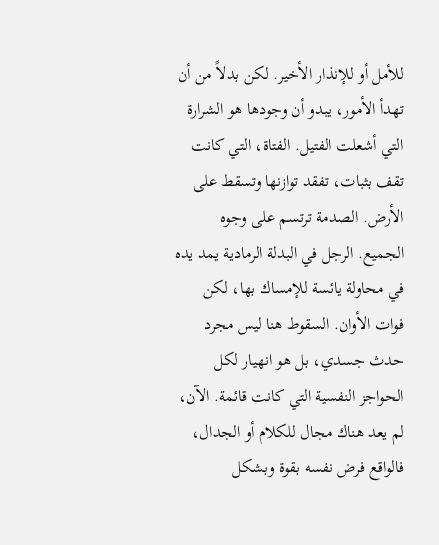للأمل أو للإنذار الأخير. لكن بدلاً من أن تهدأ الأمور، يبدو أن وجودها هو الشرارة التي أشعلت الفتيل. الفتاة، التي كانت تقف بثبات، تفقد توازنها وتسقط على الأرض. الصدمة ترتسم على وجوه الجميع. الرجل في البدلة الرمادية يمد يده في محاولة يائسة للإمساك بها، لكن فوات الأوان. السقوط هنا ليس مجرد حدث جسدي، بل هو انهيار لكل الحواجز النفسية التي كانت قائمة. الآن، لم يعد هناك مجال للكلام أو الجدال، فالواقع فرض نفسه بقوة وبشكل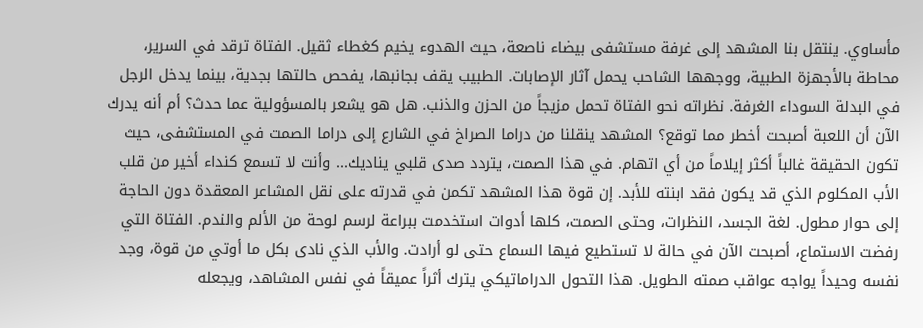مأساوي. ينتقل بنا المشهد إلى غرفة مستشفى بيضاء ناصعة، حيث الهدوء يخيم كغطاء ثقيل. الفتاة ترقد في السرير، محاطة بالأجهزة الطبية، ووجهها الشاحب يحمل آثار الإصابات. الطبيب يقف بجانبها، يفحص حالتها بجدية، بينما يدخل الرجل في البدلة السوداء الغرفة. نظراته نحو الفتاة تحمل مزيجاً من الحزن والذنب. هل هو يشعر بالمسؤولية عما حدث؟ أم أنه يدرك الآن أن اللعبة أصبحت أخطر مما توقع؟ المشهد ينقلنا من دراما الصراخ في الشارع إلى دراما الصمت في المستشفى، حيث تكون الحقيقة غالباً أكثر إيلاماً من أي اتهام. في هذا الصمت، يتردد صدى قلبي يناديك... وأنت لا تسمع كنداء أخير من قلب الأب المكلوم الذي قد يكون فقد ابنته للأبد. إن قوة هذا المشهد تكمن في قدرته على نقل المشاعر المعقدة دون الحاجة إلى حوار مطول. لغة الجسد، النظرات، وحتى الصمت، كلها أدوات استخدمت ببراعة لرسم لوحة من الألم والندم. الفتاة التي رفضت الاستماع، أصبحت الآن في حالة لا تستطيع فيها السماع حتى لو أرادت. والأب الذي نادى بكل ما أوتي من قوة، وجد نفسه وحيداً يواجه عواقب صمته الطويل. هذا التحول الدراماتيكي يترك أثراً عميقاً في نفس المشاهد، ويجعله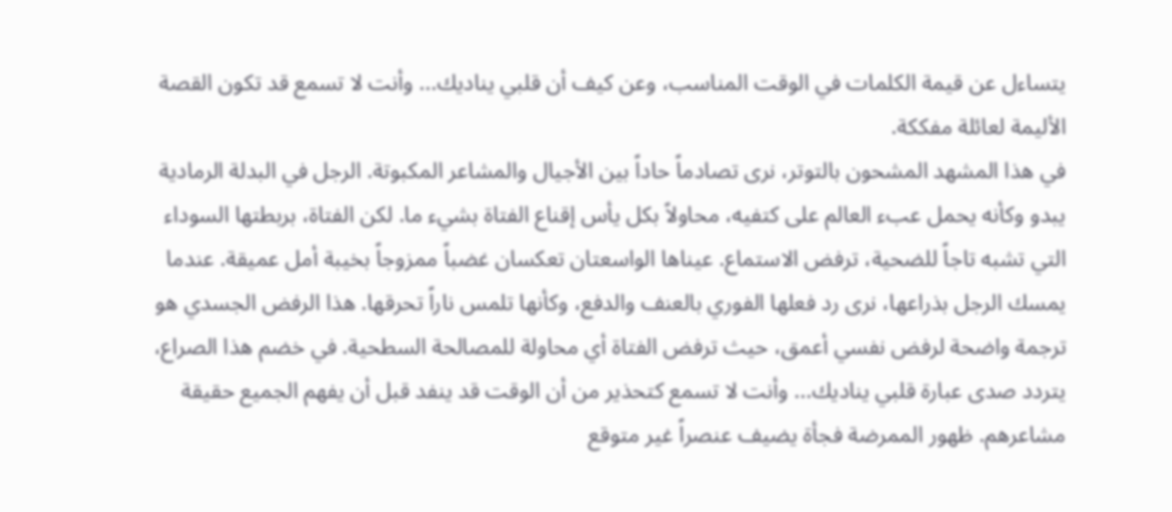يتساءل عن قيمة الكلمات في الوقت المناسب، وعن كيف أن قلبي يناديك... وأنت لا تسمع قد تكون القصة الأليمة لعائلة مفككة.
في هذا المشهد المشحون بالتوتر، نرى تصادماً حاداً بين الأجيال والمشاعر المكبوتة. الرجل في البدلة الرمادية يبدو وكأنه يحمل عبء العالم على كتفيه، محاولاً بكل يأس إقناع الفتاة بشيء ما. لكن الفتاة، بربطتها السوداء التي تشبه تاجاً للضحية، ترفض الاستماع. عيناها الواسعتان تعكسان غضباً ممزوجاً بخيبة أمل عميقة. عندما يمسك الرجل بذراعها، نرى رد فعلها الفوري بالعنف والدفع، وكأنها تلمس ناراً تحرقها. هذا الرفض الجسدي هو ترجمة واضحة لرفض نفسي أعمق، حيث ترفض الفتاة أي محاولة للمصالحة السطحية. في خضم هذا الصراع، يتردد صدى عبارة قلبي يناديك... وأنت لا تسمع كتحذير من أن الوقت قد ينفد قبل أن يفهم الجميع حقيقة مشاعرهم. ظهور الممرضة فجأة يضيف عنصراً غير متوقع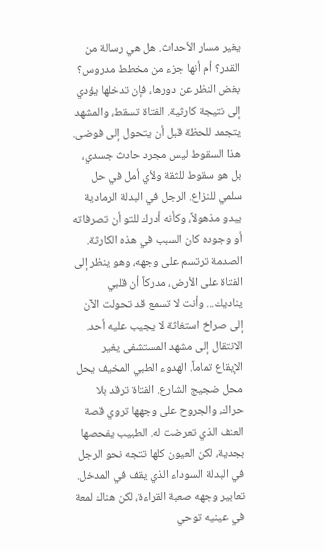يغير مسار الأحداث. هل هي رسالة من القدر؟ أم أنها جزء من مخطط مدروس؟ بغض النظر عن دورها، فإن تدخلها يؤدي إلى نتيجة كارثية. الفتاة تسقط، والمشهد يتجمد للحظة قبل أن يتحول إلى فوضى. هذا السقوط ليس مجرد حادث جسدي، بل هو سقوط للثقة ولأي أمل في حل سلمي للنزاع. الرجل في البدلة الرمادية يبدو مذهولاً، وكأنه أدرك للتو أن تصرفاته أو وجوده كان السبب في هذه الكارثة. الصدمة ترتسم على وجهه، وهو ينظر إلى الفتاة على الأرض، مدركاً أن قلبي يناديك... وأنت لا تسمع قد تحولت الآن إلى صراخ استغاثة لا يجيب عليه أحد. الانتقال إلى مشهد المستشفى يغير الإيقاع تماماً. الهدوء الطبي المخيف يحل محل ضجيج الشارع. الفتاة ترقد بلا حراك، والجروح على وجهها تروي قصة العنف الذي تعرضت له. الطبيب يفحصها بجدية، لكن العيون كلها تتجه نحو الرجل في البدلة السوداء الذي يقف في المدخل. تعابير وجهه صعبة القراءة، لكن هناك لمعة في عينيه توحي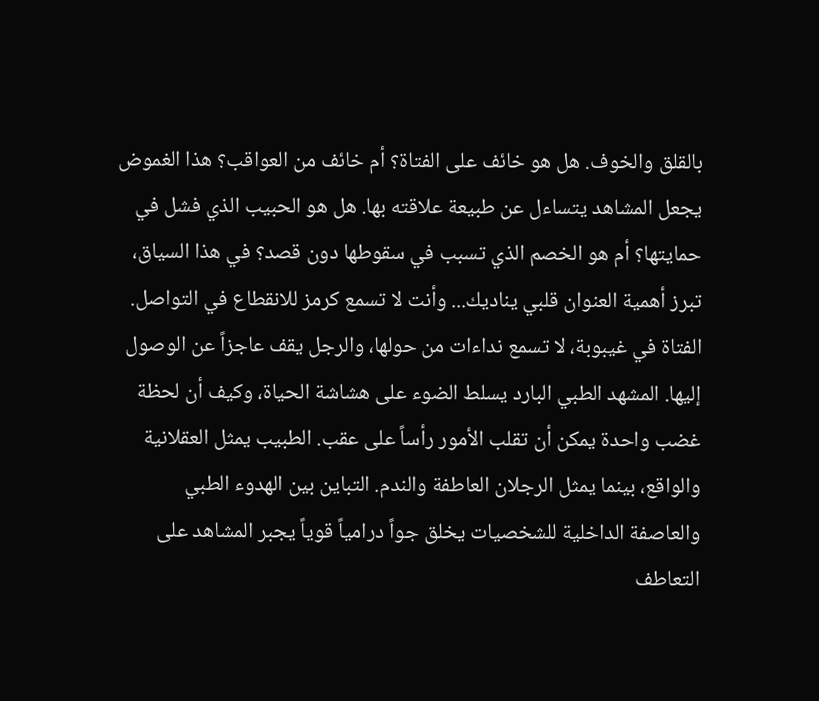بالقلق والخوف. هل هو خائف على الفتاة؟ أم خائف من العواقب؟ هذا الغموض يجعل المشاهد يتساءل عن طبيعة علاقته بها. هل هو الحبيب الذي فشل في حمايتها؟ أم هو الخصم الذي تسبب في سقوطها دون قصد؟ في هذا السياق، تبرز أهمية العنوان قلبي يناديك... وأنت لا تسمع كرمز للانقطاع في التواصل. الفتاة في غيبوبة، لا تسمع نداءات من حولها، والرجل يقف عاجزاً عن الوصول إليها. المشهد الطبي البارد يسلط الضوء على هشاشة الحياة، وكيف أن لحظة غضب واحدة يمكن أن تقلب الأمور رأساً على عقب. الطبيب يمثل العقلانية والواقع، بينما يمثل الرجلان العاطفة والندم. التباين بين الهدوء الطبي والعاصفة الداخلية للشخصيات يخلق جواً درامياً قوياً يجبر المشاهد على التعاطف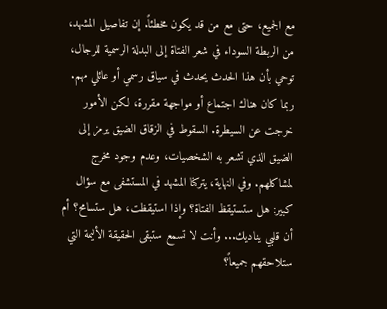مع الجميع، حتى مع من قد يكون مخطئاً. إن تفاصيل المشهد، من الربطة السوداء في شعر الفتاة إلى البدلة الرسمية للرجال، توحي بأن هذا الحدث يحدث في سياق رسمي أو عائلي مهم. ربما كان هناك اجتماع أو مواجهة مقررة، لكن الأمور خرجت عن السيطرة. السقوط في الزقاق الضيق يرمز إلى الضيق الذي تشعر به الشخصيات، وعدم وجود مخرج لمشاكلهم. وفي النهاية، يتركنا المشهد في المستشفى مع سؤال كبير: هل ستستيقظ الفتاة؟ وإذا استيقظت، هل ستسامح؟ أم أن قلبي يناديك... وأنت لا تسمع ستبقى الحقيقة الأليمة التي ستلاحقهم جميعاً؟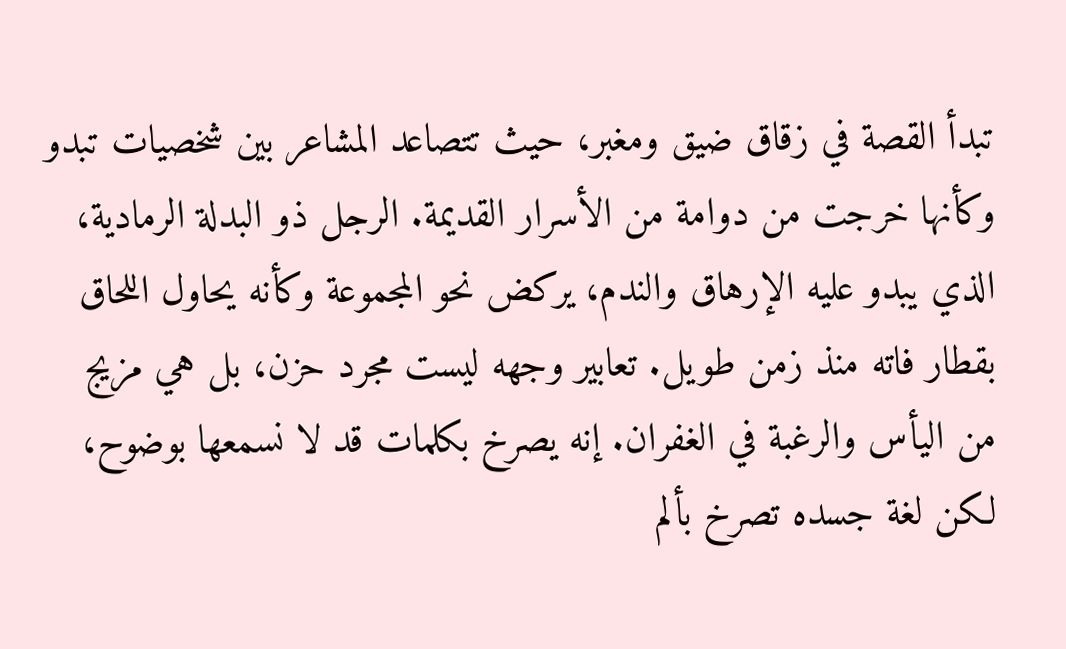تبدأ القصة في زقاق ضيق ومغبر، حيث تتصاعد المشاعر بين شخصيات تبدو وكأنها خرجت من دوامة من الأسرار القديمة. الرجل ذو البدلة الرمادية، الذي يبدو عليه الإرهاق والندم، يركض نحو المجموعة وكأنه يحاول اللحاق بقطار فاته منذ زمن طويل. تعابير وجهه ليست مجرد حزن، بل هي مزيج من اليأس والرغبة في الغفران. إنه يصرخ بكلمات قد لا نسمعها بوضوح، لكن لغة جسده تصرخ بألم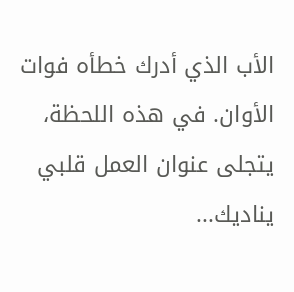الأب الذي أدرك خطأه فوات الأوان. في هذه اللحظة، يتجلى عنوان العمل قلبي يناديك...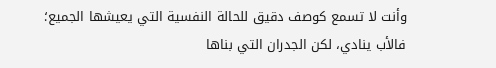وأنت لا تسمع كوصف دقيق للحالة النفسية التي يعيشها الجميع؛ فالأب ينادي، لكن الجدران التي بناها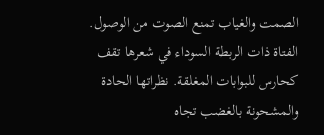الصمت والغياب تمنع الصوت من الوصول. الفتاة ذات الربطة السوداء في شعرها تقف كحارس للبوابات المغلقة. نظراتها الحادة والمشحونة بالغضب تجاه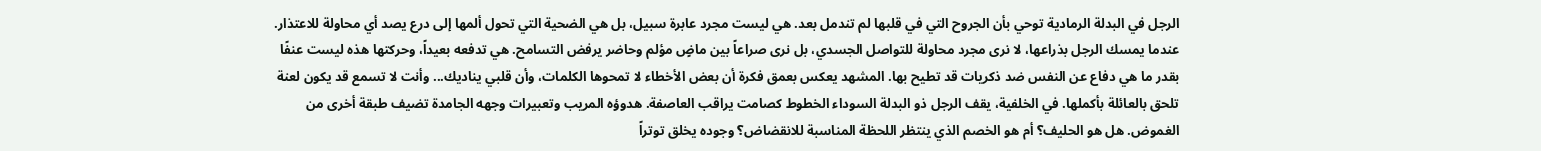الرجل في البدلة الرمادية توحي بأن الجروح التي في قلبها لم تندمل بعد. هي ليست مجرد عابرة سبيل، بل هي الضحية التي تحول ألمها إلى درع يصد أي محاولة للاعتذار. عندما يمسك الرجل بذراعها، لا نرى مجرد محاولة للتواصل الجسدي، بل نرى صراعاً بين ماضٍ مؤلم وحاضر يرفض التسامح. هي تدفعه بعيداً، وحركتها هذه ليست عنفًا بقدر ما هي دفاع عن النفس ضد ذكريات قد تطيح بها. المشهد يعكس بعمق فكرة أن بعض الأخطاء لا تمحوها الكلمات، وأن قلبي يناديك... وأنت لا تسمع قد يكون لعنة تلحق بالعائلة بأكملها. في الخلفية، يقف الرجل ذو البدلة السوداء الخطوط كصامت يراقب العاصفة. هدوؤه المريب وتعبيرات وجهه الجامدة تضيف طبقة أخرى من الغموض. هل هو الحليف؟ أم هو الخصم الذي ينتظر اللحظة المناسبة للانقضاض؟ وجوده يخلق توتراً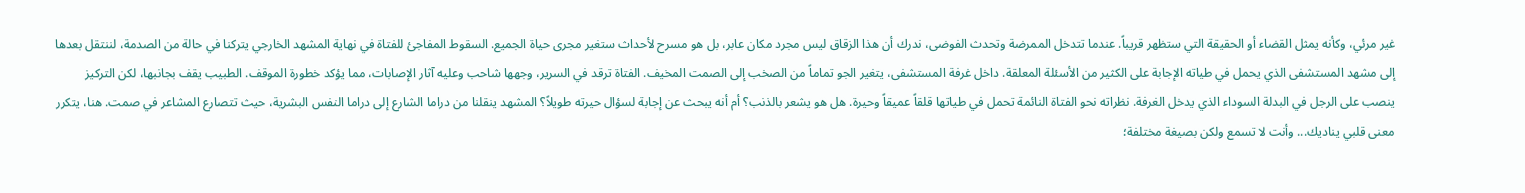غير مرئي، وكأنه يمثل القضاء أو الحقيقة التي ستظهر قريباً. عندما تتدخل الممرضة وتحدث الفوضى، ندرك أن هذا الزقاق ليس مجرد مكان عابر، بل هو مسرح لأحداث ستغير مجرى حياة الجميع. السقوط المفاجئ للفتاة في نهاية المشهد الخارجي يتركنا في حالة من الصدمة، لننتقل بعدها إلى مشهد المستشفى الذي يحمل في طياته الإجابة على الكثير من الأسئلة المعلقة. داخل غرفة المستشفى، يتغير الجو تماماً من الصخب إلى الصمت المخيف. الفتاة ترقد في السرير، وجهها شاحب وعليه آثار الإصابات، مما يؤكد خطورة الموقف. الطبيب يقف بجانبها، لكن التركيز ينصب على الرجل في البدلة السوداء الذي يدخل الغرفة. نظراته نحو الفتاة النائمة تحمل في طياتها قلقاً عميقاً وحيرة. هل هو يشعر بالذنب؟ أم أنه يبحث عن إجابة لسؤال حيرته طويلاً؟ المشهد ينقلنا من دراما الشارع إلى دراما النفس البشرية، حيث تتصارع المشاعر في صمت. هنا، يتكرر معنى قلبي يناديك... وأنت لا تسمع ولكن بصيغة مختلفة؛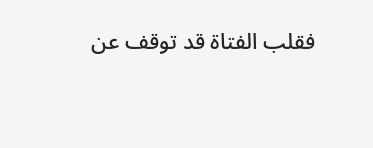فقلب الفتاة قد توقف عن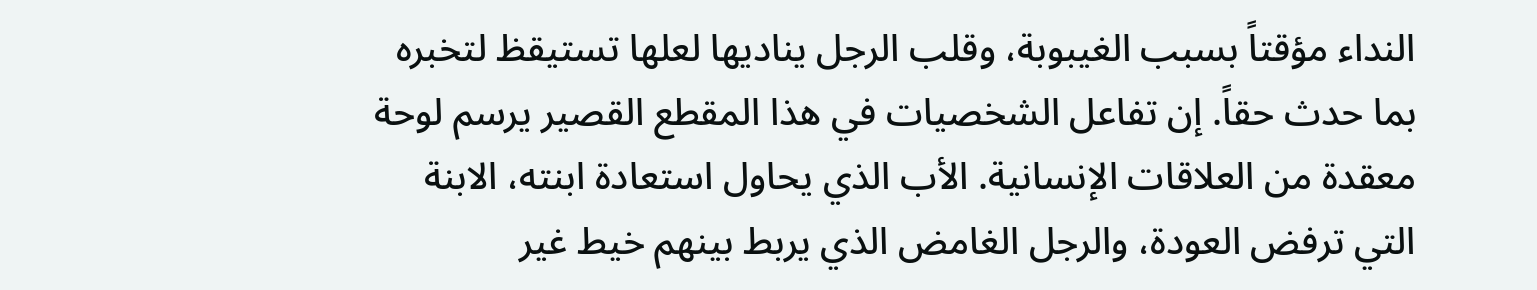النداء مؤقتاً بسبب الغيبوبة، وقلب الرجل يناديها لعلها تستيقظ لتخبره بما حدث حقاً. إن تفاعل الشخصيات في هذا المقطع القصير يرسم لوحة معقدة من العلاقات الإنسانية. الأب الذي يحاول استعادة ابنته، الابنة التي ترفض العودة، والرجل الغامض الذي يربط بينهم خيط غير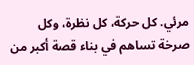مرئي. كل حركة، كل نظرة، وكل صرخة تساهم في بناء قصة أكبر من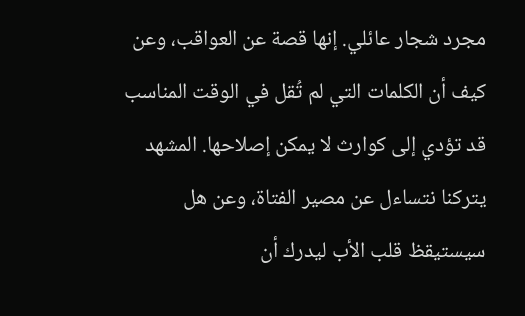مجرد شجار عائلي. إنها قصة عن العواقب، وعن كيف أن الكلمات التي لم تُقل في الوقت المناسب قد تؤدي إلى كوارث لا يمكن إصلاحها. المشهد يتركنا نتساءل عن مصير الفتاة، وعن هل سيستيقظ قلب الأب ليدرك أن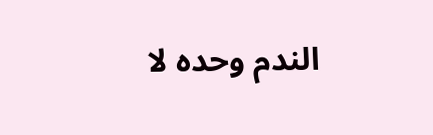الندم وحده لا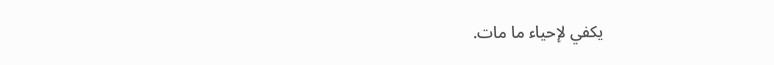يكفي لإحياء ما مات.